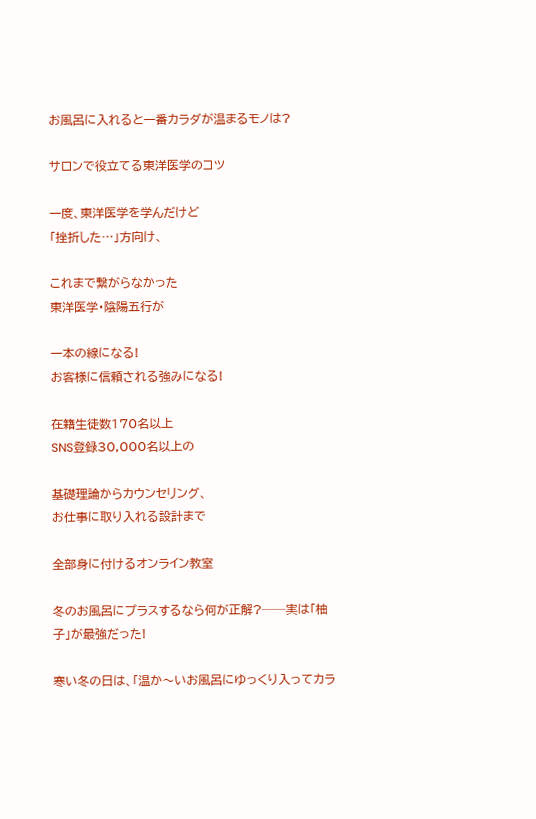お風呂に入れると一番カラダが温まるモノは?

サロンで役立てる東洋医学のコツ

一度、東洋医学を学んだけど
「挫折した…」方向け、

これまで繋がらなかった
東洋医学・陰陽五行が

一本の線になる!
お客様に信頼される強みになる!

在籍生徒数170名以上
SNS登録30,000名以上の

基礎理論からカウンセリング、
お仕事に取り入れる設計まで

全部身に付けるオンライン教室

冬のお風呂にプラスするなら何が正解?──実は「柚子」が最強だった!

寒い冬の日は、「温か〜いお風呂にゆっくり入ってカラ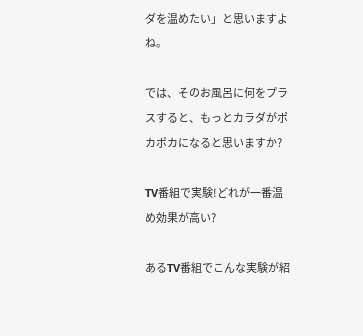ダを温めたい」と思いますよね。

では、そのお風呂に何をプラスすると、もっとカラダがポカポカになると思いますか?

TV番組で実験!どれが一番温め効果が高い?

あるTV番組でこんな実験が紹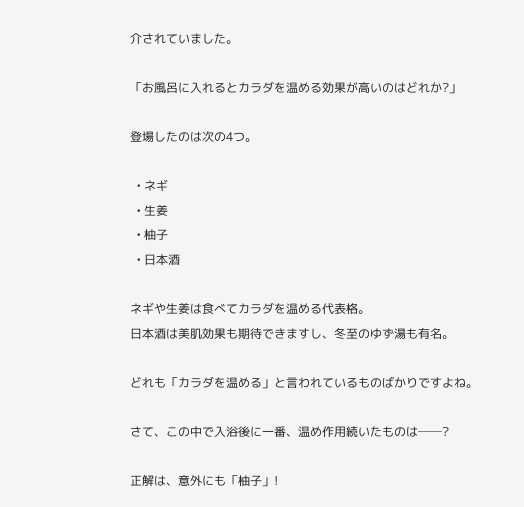介されていました。

「お風呂に入れるとカラダを温める効果が高いのはどれか?」

登場したのは次の4つ。

  • ネギ
  • 生姜
  • 柚子
  • 日本酒

ネギや生姜は食べてカラダを温める代表格。
日本酒は美肌効果も期待できますし、冬至のゆず湯も有名。

どれも「カラダを温める」と言われているものばかりですよね。

さて、この中で入浴後に一番、温め作用続いたものは──?

正解は、意外にも「柚子」!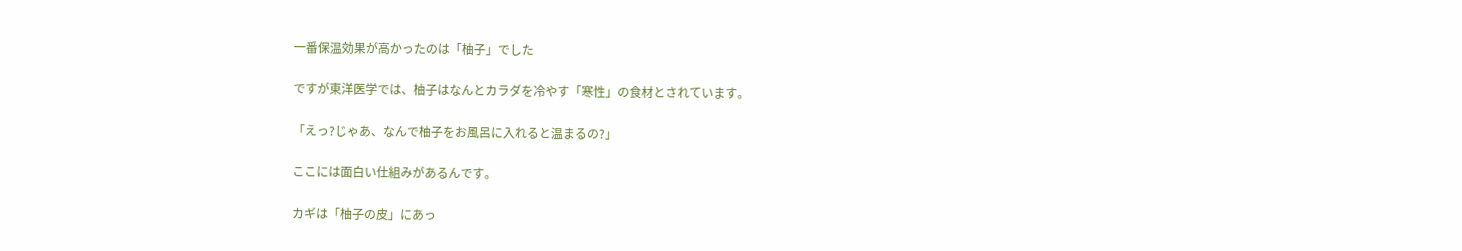一番保温効果が高かったのは「柚子」でした

ですが東洋医学では、柚子はなんとカラダを冷やす「寒性」の食材とされています。

「えっ?じゃあ、なんで柚子をお風呂に入れると温まるの?」

ここには面白い仕組みがあるんです。

カギは「柚子の皮」にあっ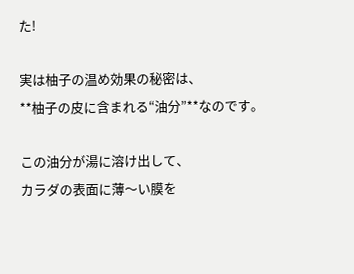た!

実は柚子の温め効果の秘密は、
**柚子の皮に含まれる“油分”**なのです。

この油分が湯に溶け出して、
カラダの表面に薄〜い膜を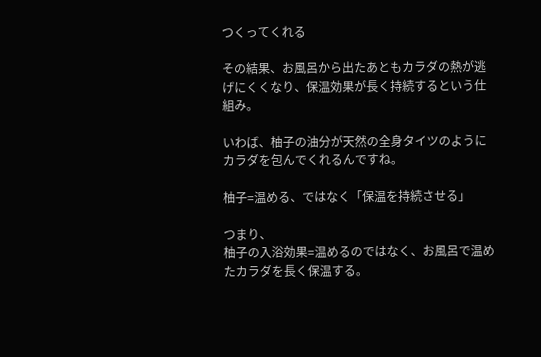つくってくれる

その結果、お風呂から出たあともカラダの熱が逃げにくくなり、保温効果が長く持続するという仕組み。

いわば、柚子の油分が天然の全身タイツのようにカラダを包んでくれるんですね。

柚子=温める、ではなく「保温を持続させる」

つまり、
柚子の入浴効果=温めるのではなく、お風呂で温めたカラダを長く保温する。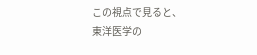この視点で見ると、
東洋医学の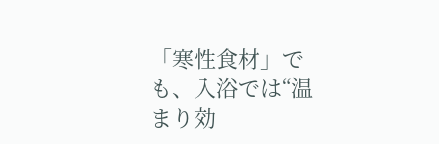「寒性食材」でも、入浴では“温まり効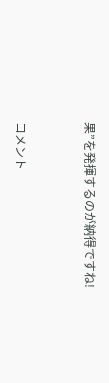果”を発揮するのが納得ですね!


コメント